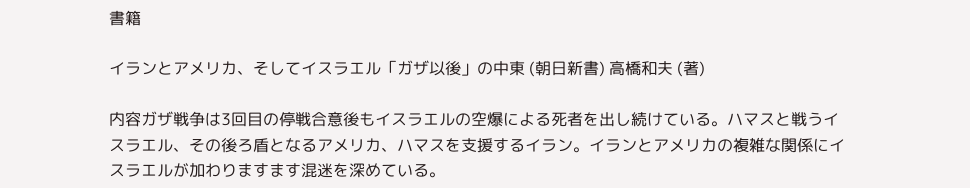書籍

イランとアメリカ、そしてイスラエル「ガザ以後」の中東 (朝日新書) 高橋和夫 (著)

内容ガザ戦争は3回目の停戦合意後もイスラエルの空爆による死者を出し続けている。ハマスと戦うイスラエル、その後ろ盾となるアメリカ、ハマスを支援するイラン。イランとアメリカの複雑な関係にイスラエルが加わりますます混迷を深めている。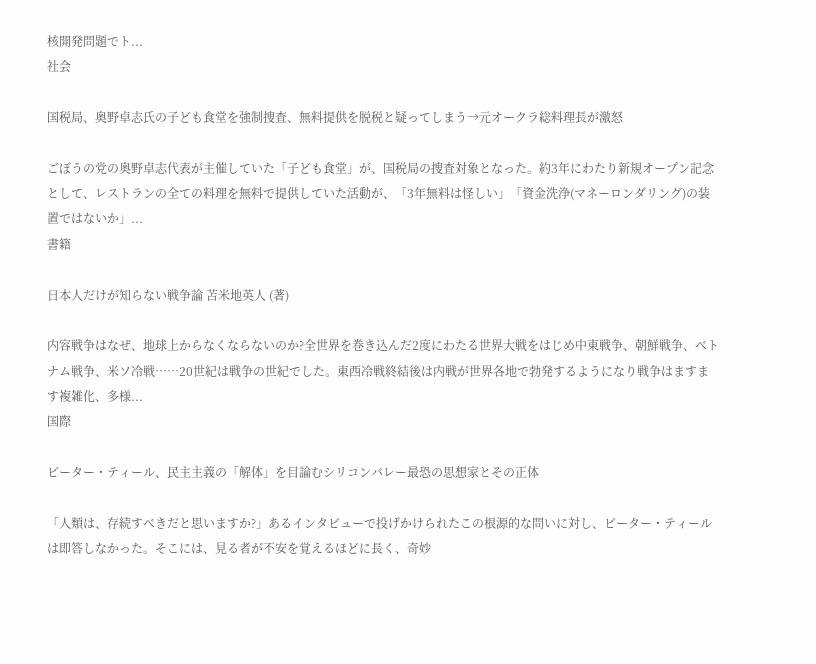核開発問題でト...
社会

国税局、奥野卓志氏の子ども食堂を強制捜査、無料提供を脱税と疑ってしまう→元オークラ総料理長が激怒

ごぼうの党の奥野卓志代表が主催していた「子ども食堂」が、国税局の捜査対象となった。約3年にわたり新規オープン記念として、レストランの全ての料理を無料で提供していた活動が、「3年無料は怪しい」「資金洗浄(マネーロンダリング)の装置ではないか」...
書籍

日本人だけが知らない戦争論 苫米地英人 (著)

内容戦争はなぜ、地球上からなくならないのか?全世界を巻き込んだ2度にわたる世界大戦をはじめ中東戦争、朝鮮戦争、ベトナム戦争、米ソ冷戦……20世紀は戦争の世紀でした。東西冷戦終結後は内戦が世界各地で勃発するようになり戦争はますます複雑化、多様...
国際

ピーター・ティール、民主主義の「解体」を目論むシリコンバレー最恐の思想家とその正体

「人類は、存続すべきだと思いますか?」あるインタビューで投げかけられたこの根源的な問いに対し、ピーター・ティールは即答しなかった。そこには、見る者が不安を覚えるほどに長く、奇妙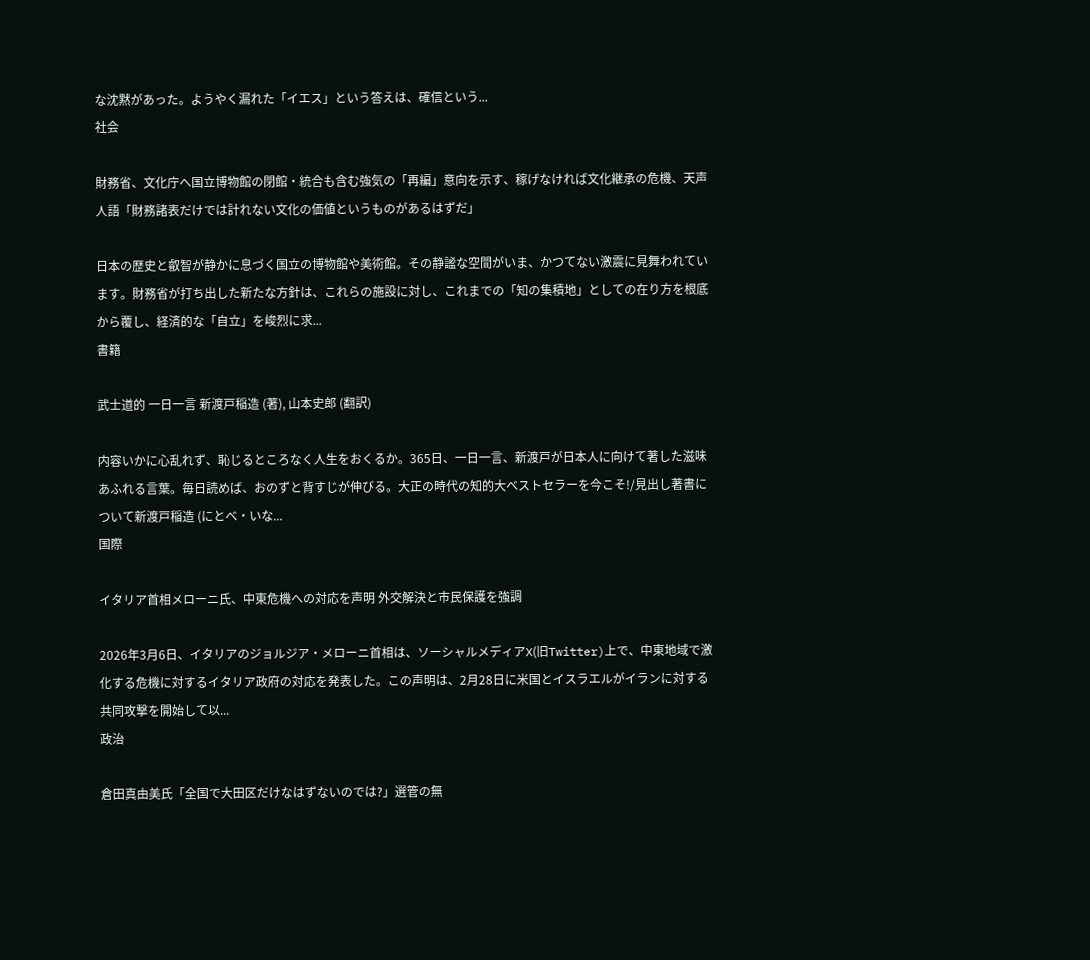な沈黙があった。ようやく漏れた「イエス」という答えは、確信という...
社会

財務省、文化庁へ国立博物館の閉館・統合も含む強気の「再編」意向を示す、稼げなければ文化継承の危機、天声人語「財務諸表だけでは計れない文化の価値というものがあるはずだ」

日本の歴史と叡智が静かに息づく国立の博物館や美術館。その静謐な空間がいま、かつてない激震に見舞われています。財務省が打ち出した新たな方針は、これらの施設に対し、これまでの「知の集積地」としての在り方を根底から覆し、経済的な「自立」を峻烈に求...
書籍

武士道的 一日一言 新渡戸稲造 (著), 山本史郎 (翻訳)

内容いかに心乱れず、恥じるところなく人生をおくるか。365日、一日一言、新渡戸が日本人に向けて著した滋味あふれる言葉。毎日読めば、おのずと背すじが伸びる。大正の時代の知的大ベストセラーを今こそ!/見出し著書について新渡戸稲造 (にとべ・いな...
国際

イタリア首相メローニ氏、中東危機への対応を声明 外交解決と市民保護を強調

2026年3月6日、イタリアのジョルジア・メローニ首相は、ソーシャルメディアX(旧Twitter)上で、中東地域で激化する危機に対するイタリア政府の対応を発表した。この声明は、2月28日に米国とイスラエルがイランに対する共同攻撃を開始して以...
政治

倉田真由美氏「全国で大田区だけなはずないのでは?」選管の無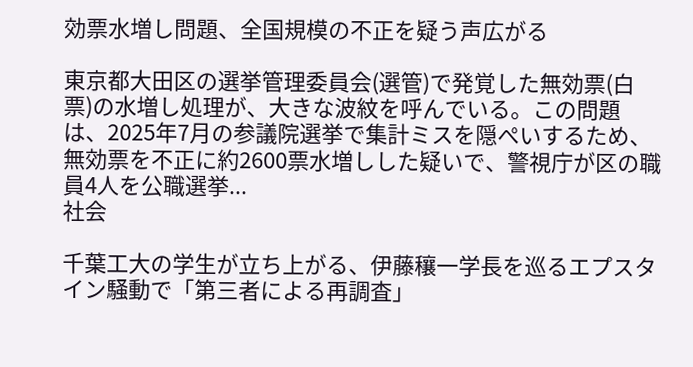効票水増し問題、全国規模の不正を疑う声広がる

東京都大田区の選挙管理委員会(選管)で発覚した無効票(白票)の水増し処理が、大きな波紋を呼んでいる。この問題は、2025年7月の参議院選挙で集計ミスを隠ぺいするため、無効票を不正に約2600票水増しした疑いで、警視庁が区の職員4人を公職選挙...
社会

千葉工大の学生が立ち上がる、伊藤穰一学長を巡るエプスタイン騒動で「第三者による再調査」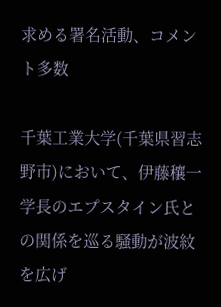求める署名活動、コメント多数

千葉工業大学(千葉県習志野市)において、伊藤穰一学長のエプスタイン氏との関係を巡る騒動が波紋を広げ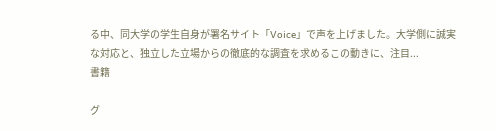る中、同大学の学生自身が署名サイト「Voice」で声を上げました。大学側に誠実な対応と、独立した立場からの徹底的な調査を求めるこの動きに、注目...
書籍

グ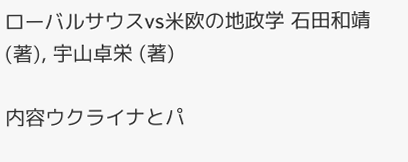ローバルサウスvs米欧の地政学 石田和靖 (著), 宇山卓栄 (著)

内容ウクライナとパ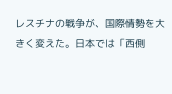レスチナの戦争が、国際情勢を大きく変えた。日本では「西側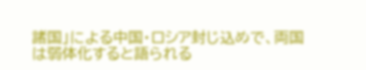諸国」による中国・ロシア封じ込めで、両国は弱体化すると語られる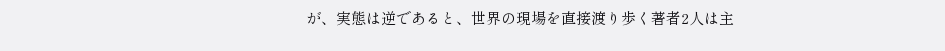が、実態は逆であると、世界の現場を直接渡り歩く著者2人は主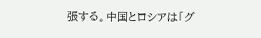張する。中国とロシアは「グ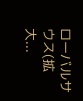ローバルサウス(拡大...